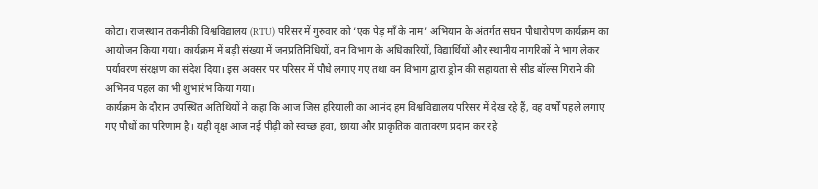कोटा। राजस्थान तकनीकी विश्वविद्यालय (RTU) परिसर में गुरुवार को ‘एक पेड़ माँ के नाम’ अभियान के अंतर्गत सघन पौधारोपण कार्यक्रम का आयोजन किया गया। कार्यक्रम में बड़ी संख्या में जनप्रतिनिधियों, वन विभाग के अधिकारियों, विद्यार्थियों और स्थानीय नागरिकों ने भाग लेकर पर्यावरण संरक्षण का संदेश दिया। इस अवसर पर परिसर में पौधे लगाए गए तथा वन विभाग द्वारा ड्रोन की सहायता से सीड बॉल्स गिराने की अभिनव पहल का भी शुभारंभ किया गया।
कार्यक्रम के दौरान उपस्थित अतिथियों ने कहा कि आज जिस हरियाली का आनंद हम विश्वविद्यालय परिसर में देख रहे हैं, वह वर्षों पहले लगाए गए पौधों का परिणाम है। यही वृक्ष आज नई पीढ़ी को स्वच्छ हवा, छाया और प्राकृतिक वातावरण प्रदान कर रहे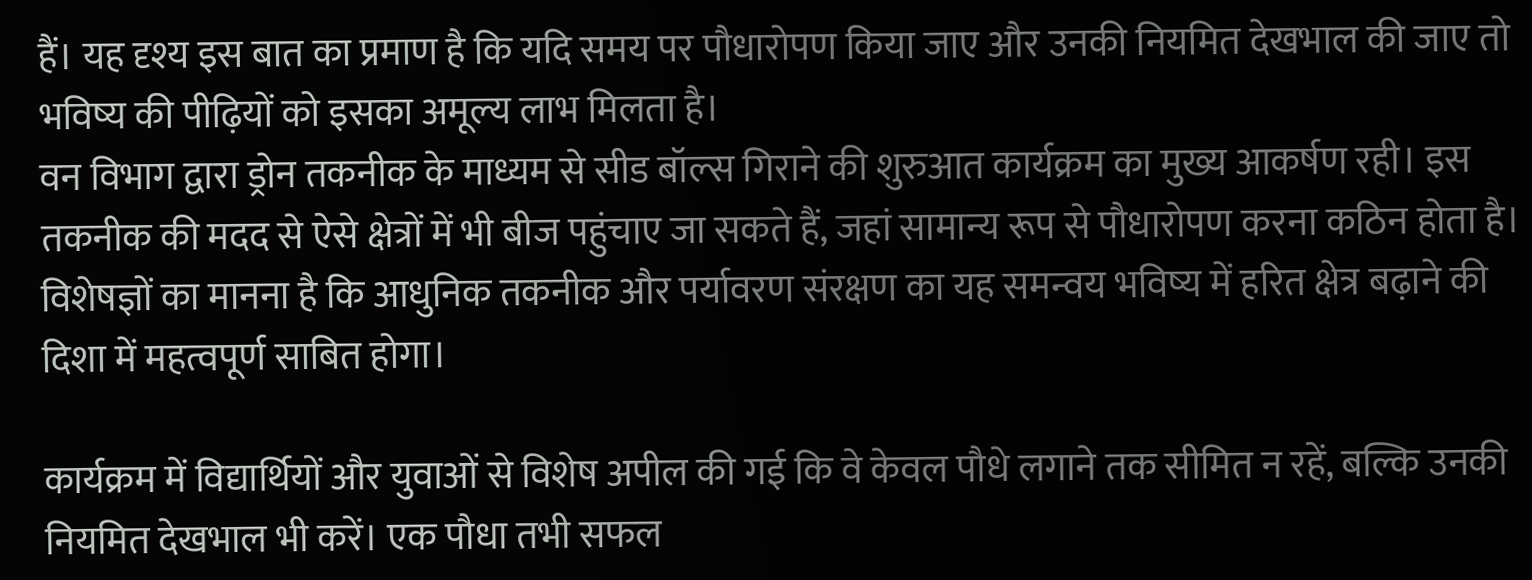हैं। यह दृश्य इस बात का प्रमाण है कि यदि समय पर पौधारोपण किया जाए और उनकी नियमित देखभाल की जाए तो भविष्य की पीढ़ियों को इसका अमूल्य लाभ मिलता है।
वन विभाग द्वारा ड्रोन तकनीक के माध्यम से सीड बॉल्स गिराने की शुरुआत कार्यक्रम का मुख्य आकर्षण रही। इस तकनीक की मदद से ऐसे क्षेत्रों में भी बीज पहुंचाए जा सकते हैं, जहां सामान्य रूप से पौधारोपण करना कठिन होता है। विशेषज्ञों का मानना है कि आधुनिक तकनीक और पर्यावरण संरक्षण का यह समन्वय भविष्य में हरित क्षेत्र बढ़ाने की दिशा में महत्वपूर्ण साबित होगा।

कार्यक्रम में विद्यार्थियों और युवाओं से विशेष अपील की गई कि वे केवल पौधे लगाने तक सीमित न रहें, बल्कि उनकी नियमित देखभाल भी करें। एक पौधा तभी सफल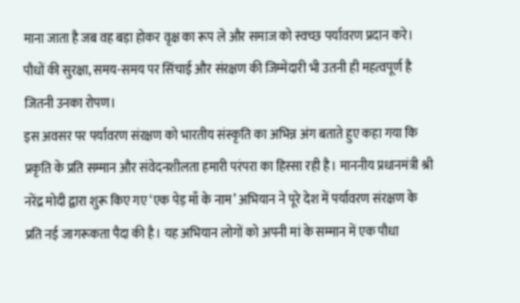माना जाता है जब वह बड़ा होकर वृक्ष का रूप ले और समाज को स्वच्छ पर्यावरण प्रदान करे। पौधों की सुरक्षा, समय-समय पर सिंचाई और संरक्षण की जिम्मेदारी भी उतनी ही महत्वपूर्ण है जितनी उनका रोपण।
इस अवसर पर पर्यावरण संरक्षण को भारतीय संस्कृति का अभिन्न अंग बताते हुए कहा गया कि प्रकृति के प्रति सम्मान और संवेदनशीलता हमारी परंपरा का हिस्सा रही है। माननीय प्रधानमंत्री श्री नरेंद्र मोदी द्वारा शुरू किए गए ‘एक पेड़ माँ के नाम’ अभियान ने पूरे देश में पर्यावरण संरक्षण के प्रति नई जागरूकता पैदा की है। यह अभियान लोगों को अपनी मां के सम्मान में एक पौधा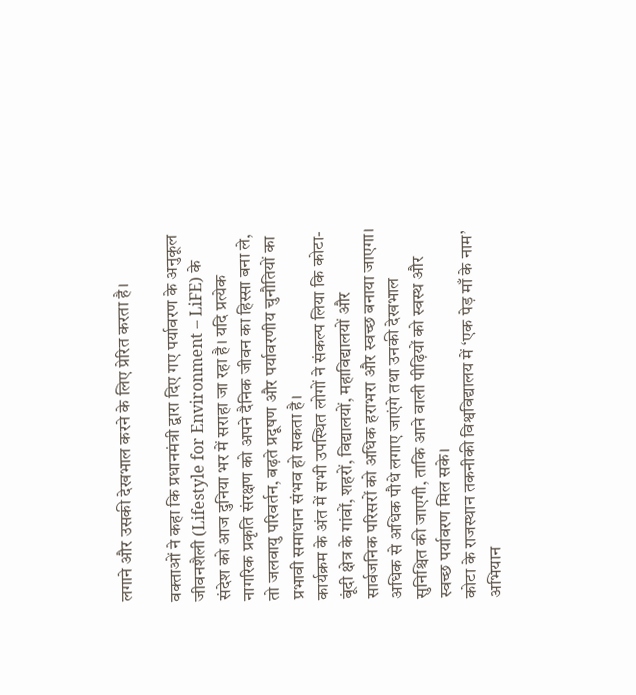लगाने और उसकी देखभाल करने के लिए प्रेरित करता है।

वक्ताओं ने कहा कि प्रधानमंत्री द्वारा दिए गए पर्यावरण के अनुकूल जीवनशैली (Lifestyle for Environment – LiFE) के संदेश को आज दुनिया भर में सराहा जा रहा है। यदि प्रत्येक नागरिक प्रकृति संरक्षण को अपने दैनिक जीवन का हिस्सा बना ले, तो जलवायु परिवर्तन, बढ़ते प्रदूषण और पर्यावरणीय चुनौतियों का प्रभावी समाधान संभव हो सकता है।
कार्यक्रम के अंत में सभी उपस्थित लोगों ने संकल्प लिया कि कोटा-बूंदी क्षेत्र के गांवों, शहरों, विद्यालयों, महाविद्यालयों और सार्वजनिक परिसरों को अधिक हराभरा और स्वच्छ बनाया जाएगा। अधिक से अधिक पौधे लगाए जाएंगे तथा उनकी देखभाल सुनिश्चित की जाएगी, ताकि आने वाली पीढ़ियों को स्वस्थ और स्वच्छ पर्यावरण मिल सके।
कोटा के राजस्थान तकनीकी विश्वविद्यालय में ‘एक पेड़ माँ के नाम’ अभियान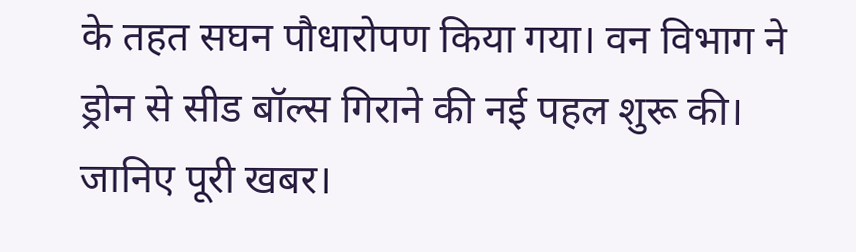के तहत सघन पौधारोपण किया गया। वन विभाग ने ड्रोन से सीड बॉल्स गिराने की नई पहल शुरू की। जानिए पूरी खबर।